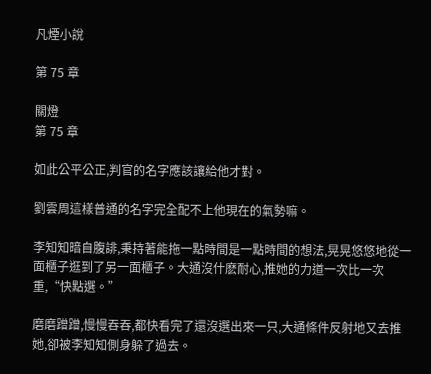凡煙小說

第 75 章

關燈
第 75 章

如此公平公正,判官的名字應該讓給他才對。

劉雲周這樣普通的名字完全配不上他現在的氣勢嘛。

李知知暗自腹誹,秉持著能拖一點時間是一點時間的想法,晃晃悠悠地從一面櫃子逛到了另一面櫃子。大通沒什麽耐心,推她的力道一次比一次重,“快點選。”

磨磨蹭蹭,慢慢吞吞,都快看完了還沒選出來一只,大通條件反射地又去推她,卻被李知知側身躲了過去。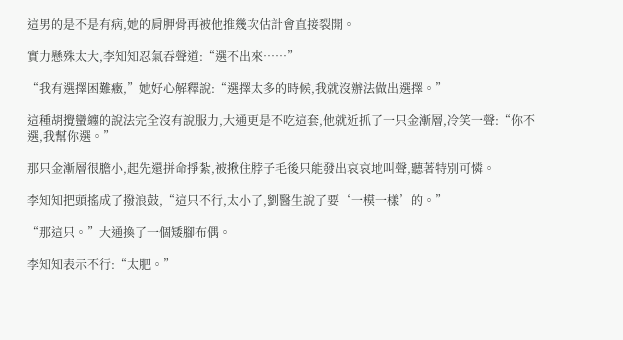這男的是不是有病,她的肩胛骨再被他推幾次估計會直接裂開。

實力懸殊太大,李知知忍氣吞聲道:“選不出來……”

“我有選擇困難癥,”她好心解釋說:“選擇太多的時候,我就沒辦法做出選擇。”

這種胡攪蠻纏的說法完全沒有說服力,大通更是不吃這套,他就近抓了一只金漸層,冷笑一聲:“你不選,我幫你選。”

那只金漸層很膽小,起先還拼命掙紮,被揪住脖子毛後只能發出哀哀地叫聲,聽著特別可憐。

李知知把頭搖成了撥浪鼓,“這只不行,太小了,劉醫生說了要‘一模一樣’的。”

“那這只。”大通換了一個矮腳布偶。

李知知表示不行:“太肥。”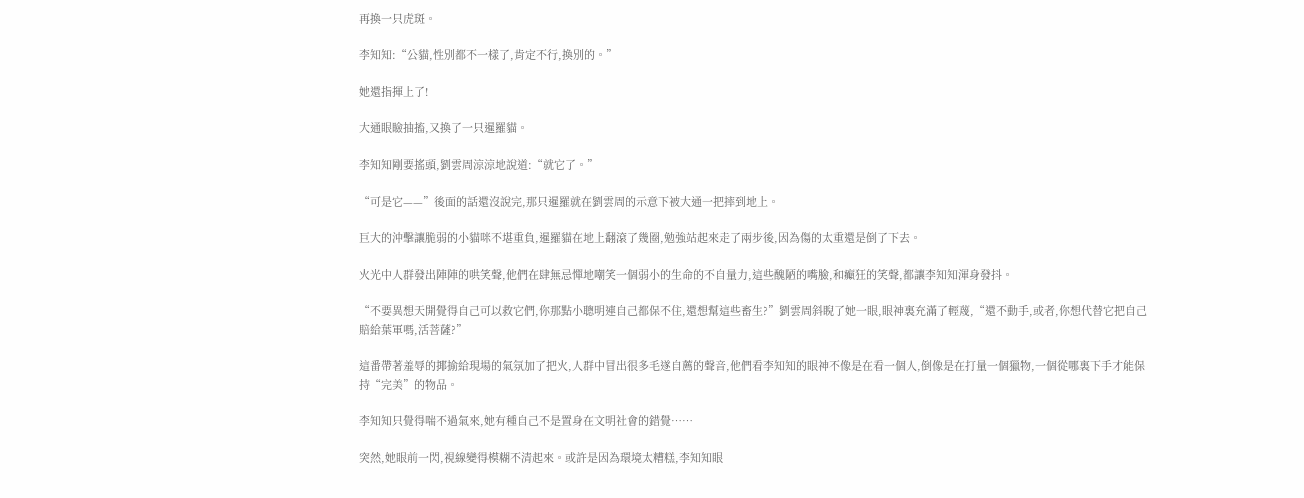再換一只虎斑。

李知知:“公貓,性別都不一樣了,肯定不行,換別的。”

她還指揮上了!

大通眼瞼抽搐,又換了一只暹羅貓。

李知知剛要搖頭,劉雲周涼涼地說道:“就它了。”

“可是它——”後面的話還沒說完,那只暹羅就在劉雲周的示意下被大通一把摔到地上。

巨大的沖擊讓脆弱的小貓咪不堪重負,暹羅貓在地上翻滾了幾圈,勉強站起來走了兩步後,因為傷的太重還是倒了下去。

火光中人群發出陣陣的哄笑聲,他們在肆無忌憚地嘲笑一個弱小的生命的不自量力,這些醜陋的嘴臉,和癲狂的笑聲,都讓李知知渾身發抖。

“不要異想天開覺得自己可以救它們,你那點小聰明連自己都保不住,還想幫這些畜生?”劉雲周斜睨了她一眼,眼神裏充滿了輕蔑,“還不動手,或者,你想代替它把自己賠給葉軍嗎,活菩薩?”

這番帶著羞辱的揶揄給現場的氣氛加了把火,人群中冒出很多毛遂自薦的聲音,他們看李知知的眼神不像是在看一個人,倒像是在打量一個獵物,一個從哪裏下手才能保持“完美”的物品。

李知知只覺得喘不過氣來,她有種自己不是置身在文明社會的錯覺……

突然,她眼前一閃,視線變得模糊不清起來。或許是因為環境太糟糕,李知知眼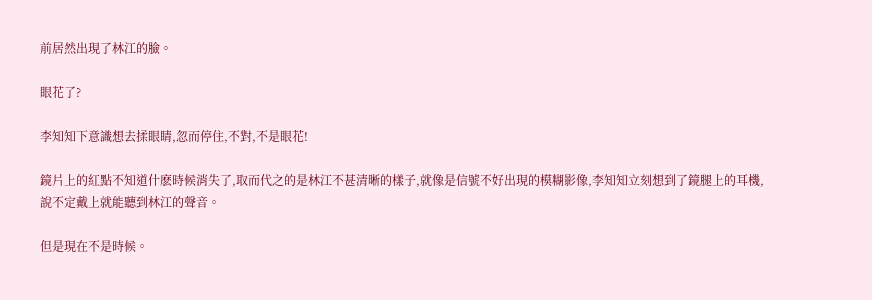前居然出現了林江的臉。

眼花了?

李知知下意識想去揉眼睛,忽而停住,不對,不是眼花!

鏡片上的紅點不知道什麽時候消失了,取而代之的是林江不甚清晰的樣子,就像是信號不好出現的模糊影像,李知知立刻想到了鏡腿上的耳機,說不定戴上就能聽到林江的聲音。

但是現在不是時候。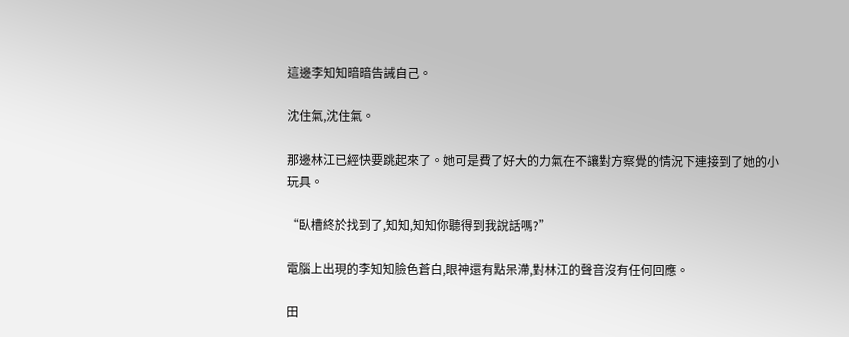這邊李知知暗暗告誡自己。

沈住氣,沈住氣。

那邊林江已經快要跳起來了。她可是費了好大的力氣在不讓對方察覺的情況下連接到了她的小玩具。

“臥槽終於找到了,知知,知知你聽得到我說話嗎?”

電腦上出現的李知知臉色蒼白,眼神還有點呆滯,對林江的聲音沒有任何回應。

田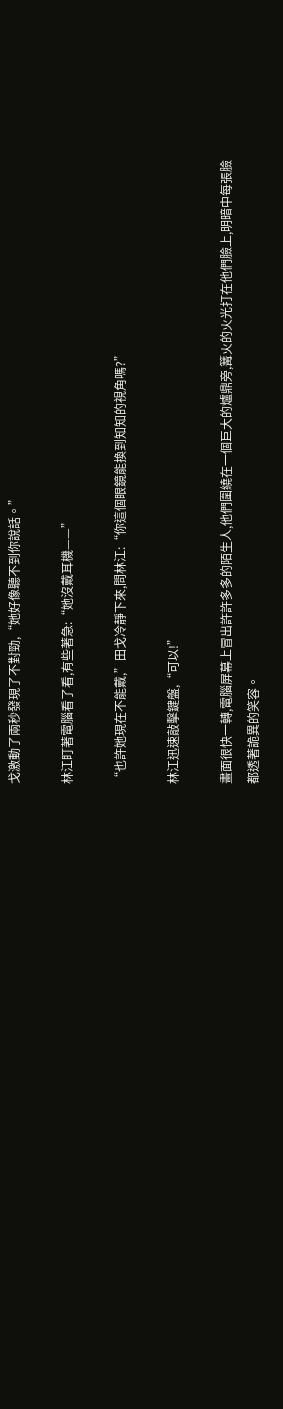戈激動了兩秒發現了不對勁,“她好像聽不到你說話。”

林江盯著電腦看了看,有些著急:“她沒戴耳機——”

“也許她現在不能戴,”田戈冷靜下來,問林江:“你這個眼鏡能換到知知的視角嗎?”

林江迅速敲擊鍵盤,“可以!”

畫面很快一轉,電腦屏幕上冒出許許多多的陌生人,他們圍繞在一個巨大的爐鼎旁,篝火的火光打在他們臉上,明暗中每張臉都透著詭異的笑容。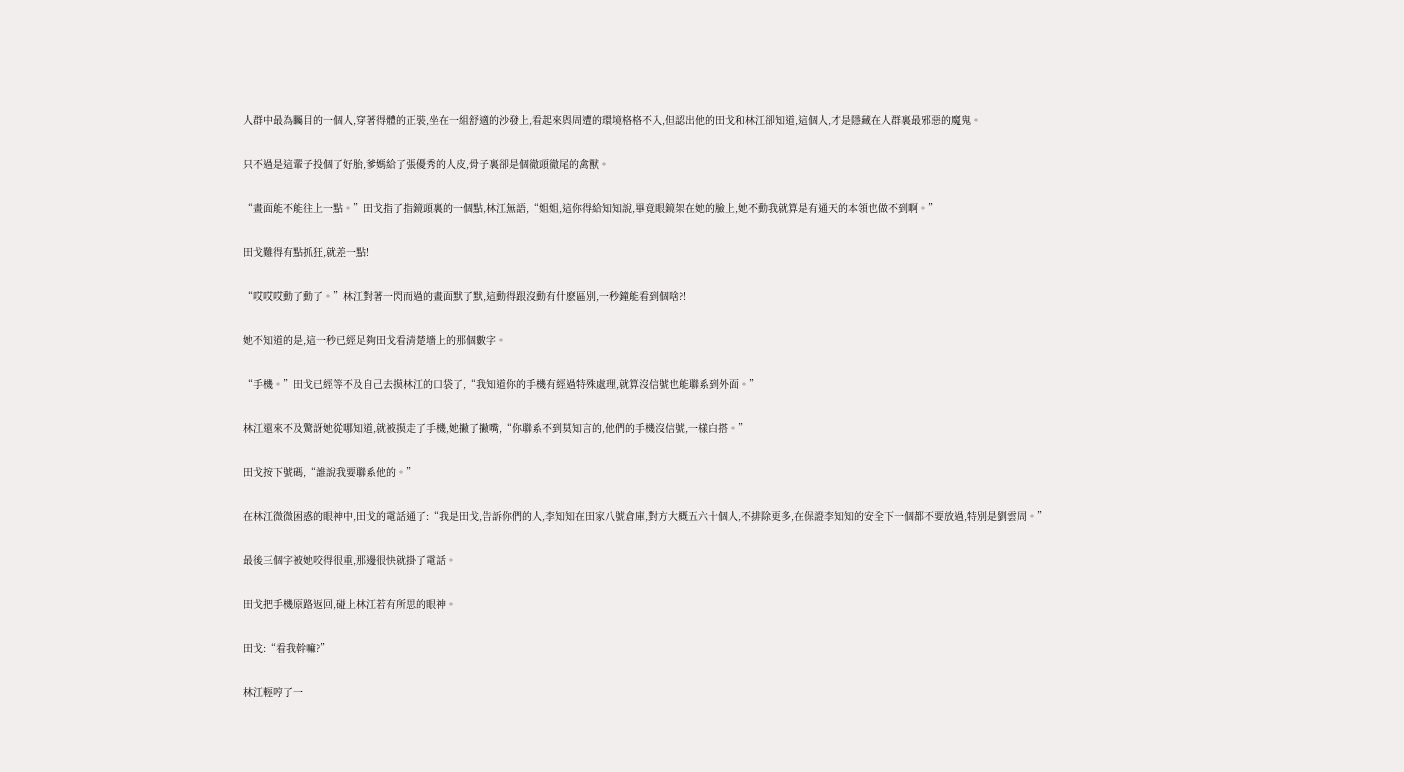人群中最為矚目的一個人,穿著得體的正裝,坐在一組舒適的沙發上,看起來與周遭的環境格格不入,但認出他的田戈和林江卻知道,這個人,才是隱藏在人群裏最邪惡的魔鬼。

只不過是這輩子投個了好胎,爹媽給了張優秀的人皮,骨子裏卻是個徹頭徹尾的禽獸。

“畫面能不能往上一點。”田戈指了指鏡頭裏的一個點,林江無語,“姐姐,這你得給知知說,畢竟眼鏡架在她的臉上,她不動我就算是有通天的本領也做不到啊。”

田戈難得有點抓狂,就差一點!

“哎哎哎動了動了。”林江對著一閃而過的畫面默了默,這動得跟沒動有什麽區別,一秒鐘能看到個啥?!

她不知道的是,這一秒已經足夠田戈看清楚墻上的那個數字。

“手機。”田戈已經等不及自己去摸林江的口袋了,“我知道你的手機有經過特殊處理,就算沒信號也能聯系到外面。”

林江還來不及驚訝她從哪知道,就被摸走了手機,她撇了撇嘴,“你聯系不到莫知言的,他們的手機沒信號,一樣白搭。”

田戈按下號碼,“誰說我要聯系他的。”

在林江微微困惑的眼神中,田戈的電話通了:“我是田戈,告訴你們的人,李知知在田家八號倉庫,對方大概五六十個人,不排除更多,在保證李知知的安全下一個都不要放過,特別是劉雲周。”

最後三個字被她咬得很重,那邊很快就掛了電話。

田戈把手機原路返回,碰上林江若有所思的眼神。

田戈:“看我幹嘛?”

林江輕哼了一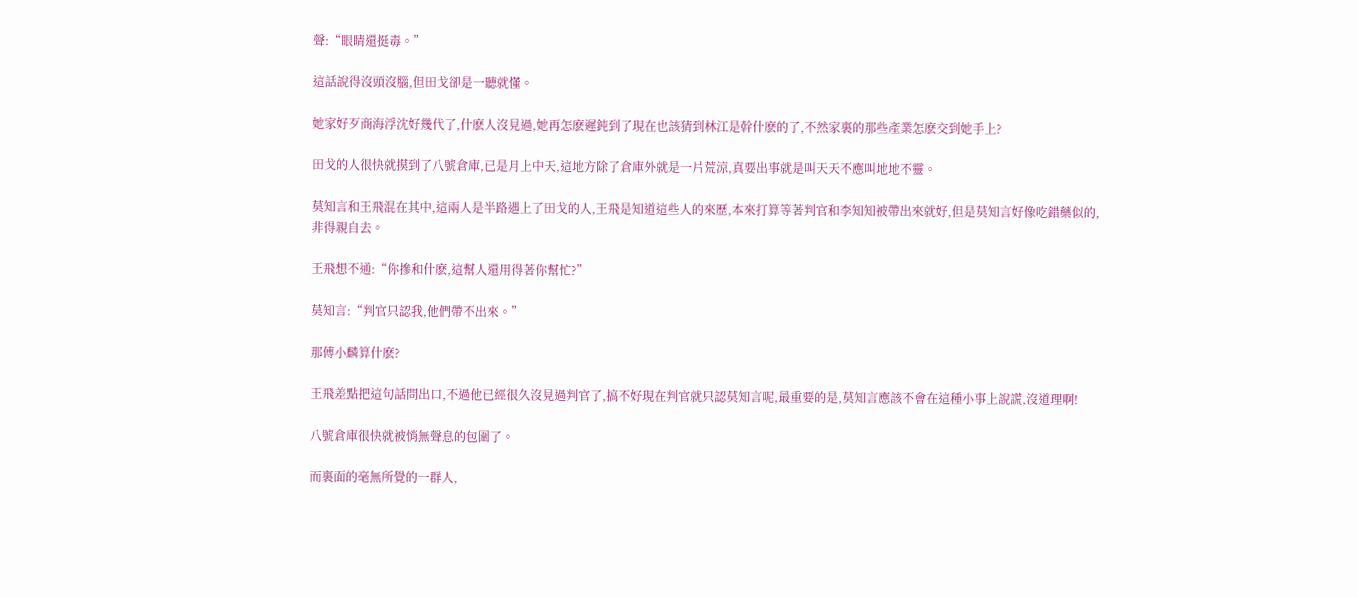聲:“眼睛還挺毒。”

這話說得沒頭沒腦,但田戈卻是一聽就懂。

她家好歹商海浮沈好幾代了,什麽人沒見過,她再怎麽遲鈍到了現在也該猜到林江是幹什麽的了,不然家裏的那些產業怎麽交到她手上?

田戈的人很快就摸到了八號倉庫,已是月上中天,這地方除了倉庫外就是一片荒涼,真要出事就是叫天天不應叫地地不靈。

莫知言和王飛混在其中,這兩人是半路遇上了田戈的人,王飛是知道這些人的來歷,本來打算等著判官和李知知被帶出來就好,但是莫知言好像吃錯藥似的,非得親自去。

王飛想不通:“你摻和什麽,這幫人還用得著你幫忙?”

莫知言:“判官只認我,他們帶不出來。”

那傅小麟算什麽?

王飛差點把這句話問出口,不過他已經很久沒見過判官了,搞不好現在判官就只認莫知言呢,最重要的是,莫知言應該不會在這種小事上說謊,沒道理啊!

八號倉庫很快就被悄無聲息的包圍了。

而裏面的毫無所覺的一群人,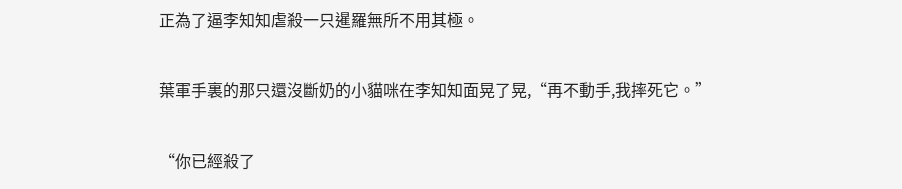正為了逼李知知虐殺一只暹羅無所不用其極。

葉軍手裏的那只還沒斷奶的小貓咪在李知知面晃了晃,“再不動手,我摔死它。”

“你已經殺了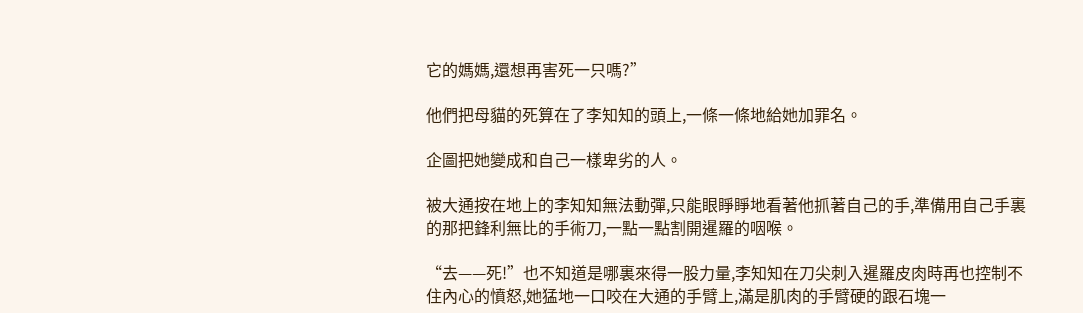它的媽媽,還想再害死一只嗎?”

他們把母貓的死算在了李知知的頭上,一條一條地給她加罪名。

企圖把她變成和自己一樣卑劣的人。

被大通按在地上的李知知無法動彈,只能眼睜睜地看著他抓著自己的手,準備用自己手裏的那把鋒利無比的手術刀,一點一點割開暹羅的咽喉。

“去——死!”也不知道是哪裏來得一股力量,李知知在刀尖刺入暹羅皮肉時再也控制不住內心的憤怒,她猛地一口咬在大通的手臂上,滿是肌肉的手臂硬的跟石塊一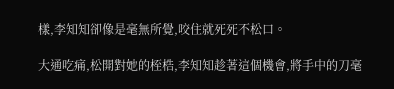樣,李知知卻像是毫無所覺,咬住就死死不松口。

大通吃痛,松開對她的桎梏,李知知趁著這個機會,將手中的刀毫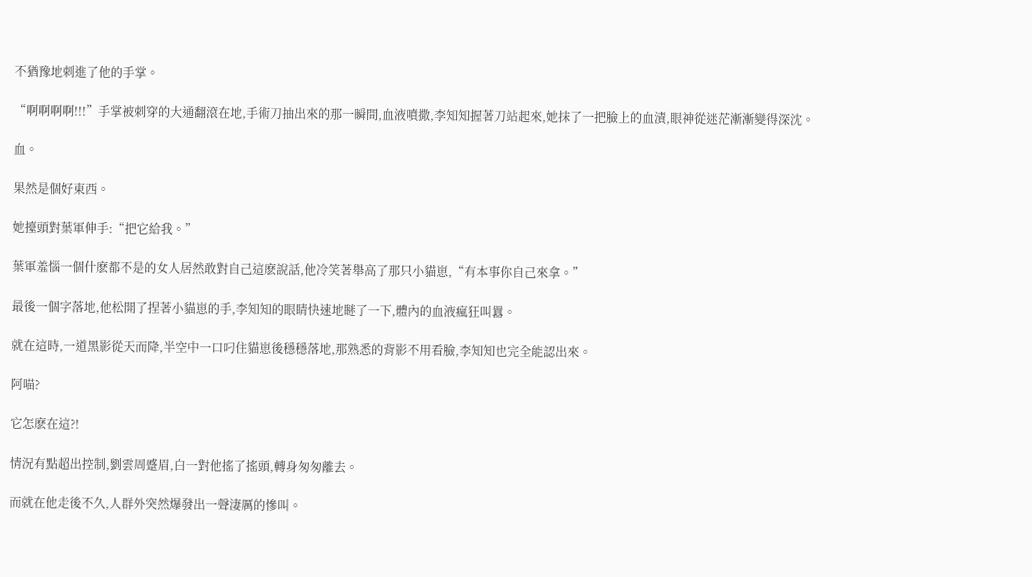不猶豫地刺進了他的手掌。

“啊啊啊啊!!!”手掌被刺穿的大通翻滾在地,手術刀抽出來的那一瞬間,血液噴撒,李知知握著刀站起來,她抹了一把臉上的血漬,眼神從迷茫漸漸變得深沈。

血。

果然是個好東西。

她擡頭對葉軍伸手:“把它給我。”

葉軍羞惱一個什麽都不是的女人居然敢對自己這麽說話,他冷笑著舉高了那只小貓崽,“有本事你自己來拿。”

最後一個字落地,他松開了捏著小貓崽的手,李知知的眼睛快速地瞇了一下,體內的血液瘋狂叫囂。

就在這時,一道黑影從天而降,半空中一口叼住貓崽後穩穩落地,那熟悉的背影不用看臉,李知知也完全能認出來。

阿喵?

它怎麽在這?!

情況有點超出控制,劉雲周蹙眉,白一對他搖了搖頭,轉身匆匆離去。

而就在他走後不久,人群外突然爆發出一聲淒厲的慘叫。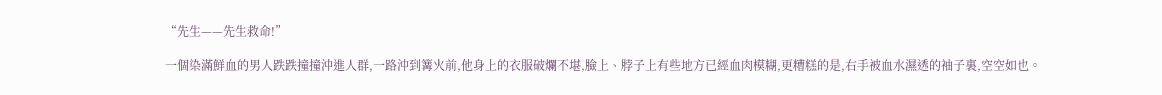“先生——先生救命!”

一個染滿鮮血的男人跌跌撞撞沖進人群,一路沖到篝火前,他身上的衣服破爛不堪,臉上、脖子上有些地方已經血肉模糊,更糟糕的是,右手被血水濕透的袖子裏,空空如也。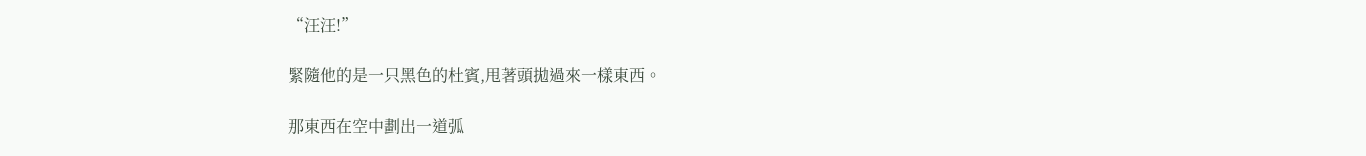“汪汪!”

緊隨他的是一只黑色的杜賓,甩著頭拋過來一樣東西。

那東西在空中劃出一道弧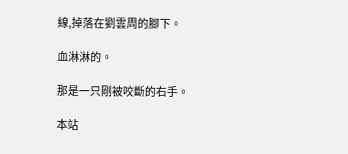線,掉落在劉雲周的腳下。

血淋淋的。

那是一只剛被咬斷的右手。

本站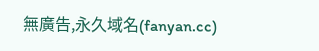無廣告,永久域名(fanyan.cc)